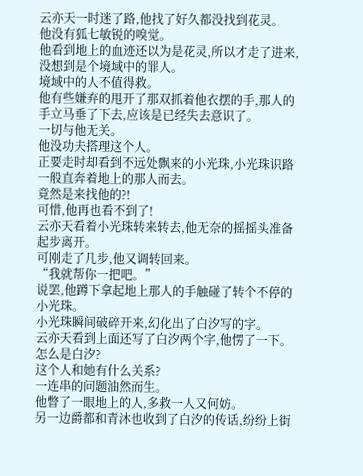云亦天一时迷了路,他找了好久都没找到花灵。
他没有狐七敏锐的嗅觉。
他看到地上的血迹还以为是花灵,所以才走了进来,没想到是个境域中的罪人。
境域中的人不值得救。
他有些嫌弃的甩开了那双抓着他衣摆的手,那人的手立马垂了下去,应该是已经失去意识了。
一切与他无关。
他没功夫搭理这个人。
正要走时却看到不远处飘来的小光珠,小光珠识路一般直奔着地上的那人而去。
竟然是来找他的?!
可惜,他再也看不到了!
云亦天看着小光珠转来转去,他无奈的摇摇头准备起步离开。
可刚走了几步,他又调转回来。
“我就帮你一把吧。”
说罢,他蹲下拿起地上那人的手触碰了转个不停的小光珠。
小光珠瞬间破碎开来,幻化出了白汐写的字。
云亦天看到上面还写了白汐两个字,他愣了一下。
怎么是白汐?
这个人和她有什么关系?
一连串的问题油然而生。
他瞥了一眼地上的人,多救一人又何妨。
另一边爵都和青沐也收到了白汐的传话,纷纷上街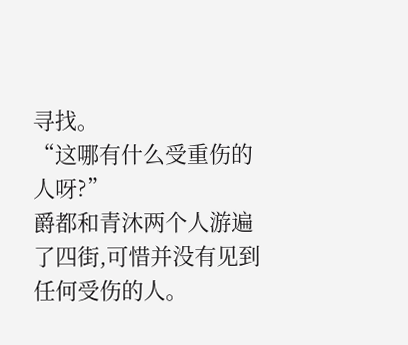寻找。
“这哪有什么受重伤的人呀?”
爵都和青沐两个人游遍了四街,可惜并没有见到任何受伤的人。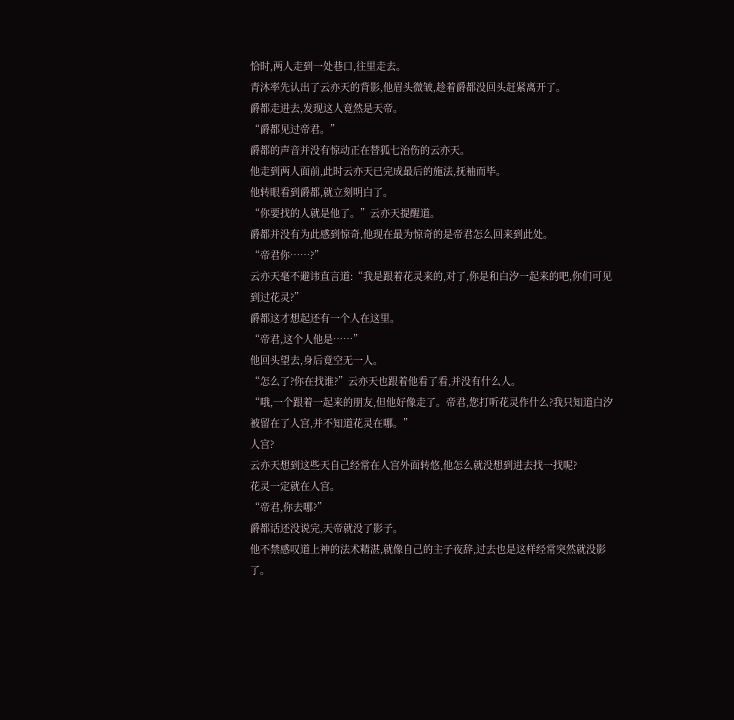恰时,两人走到一处巷口,往里走去。
青沐率先认出了云亦天的背影,他眉头微皱,趁着爵都没回头赶紧离开了。
爵都走进去,发现这人竟然是天帝。
“爵都见过帝君。”
爵都的声音并没有惊动正在替狐七治伤的云亦天。
他走到两人面前,此时云亦天已完成最后的施法,抚袖而毕。
他转眼看到爵都,就立刻明白了。
“你要找的人就是他了。”云亦天提醒道。
爵都并没有为此感到惊奇,他现在最为惊奇的是帝君怎么回来到此处。
“帝君你……?”
云亦天毫不避讳直言道:“我是跟着花灵来的,对了,你是和白汐一起来的吧,你们可见到过花灵?”
爵都这才想起还有一个人在这里。
“帝君,这个人他是……”
他回头望去,身后竟空无一人。
“怎么了?你在找谁?”云亦天也跟着他看了看,并没有什么人。
“哦,一个跟着一起来的朋友,但他好像走了。帝君,您打听花灵作什么?我只知道白汐被留在了人宫,并不知道花灵在哪。”
人宫?
云亦天想到这些天自己经常在人宫外面转悠,他怎么就没想到进去找一找呢?
花灵一定就在人宫。
“帝君,你去哪?”
爵都话还没说完,天帝就没了影子。
他不禁感叹道上神的法术精湛,就像自己的主子夜辞,过去也是这样经常突然就没影了。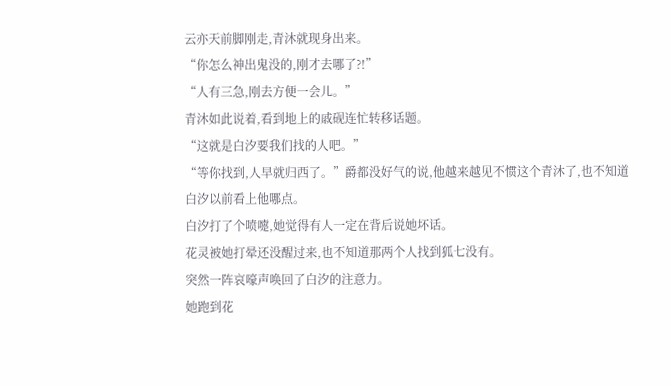云亦天前脚刚走,青沐就现身出来。
“你怎么神出鬼没的,刚才去哪了?!”
“人有三急,刚去方便一会儿。”
青沐如此说着,看到地上的戚砚连忙转移话题。
“这就是白汐要我们找的人吧。”
“等你找到,人早就归西了。”爵都没好气的说,他越来越见不惯这个青沐了,也不知道白汐以前看上他哪点。
白汐打了个喷嚏,她觉得有人一定在背后说她坏话。
花灵被她打晕还没醒过来,也不知道那两个人找到狐七没有。
突然一阵哀嚎声唤回了白汐的注意力。
她跑到花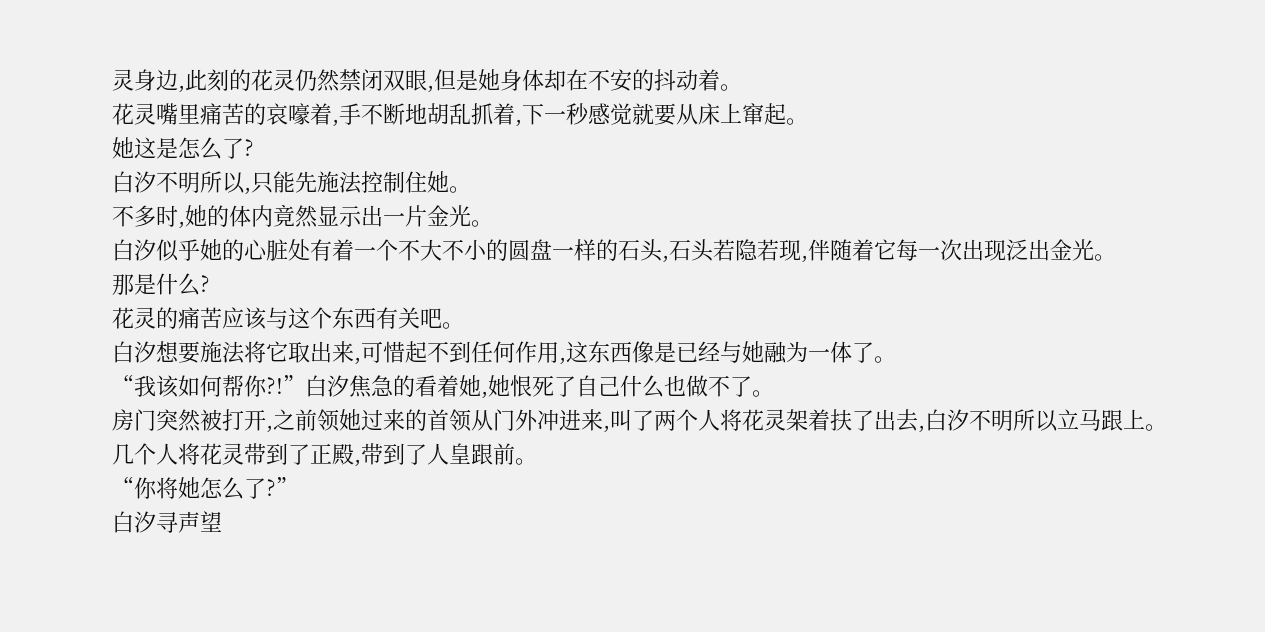灵身边,此刻的花灵仍然禁闭双眼,但是她身体却在不安的抖动着。
花灵嘴里痛苦的哀嚎着,手不断地胡乱抓着,下一秒感觉就要从床上窜起。
她这是怎么了?
白汐不明所以,只能先施法控制住她。
不多时,她的体内竟然显示出一片金光。
白汐似乎她的心脏处有着一个不大不小的圆盘一样的石头,石头若隐若现,伴随着它每一次出现泛出金光。
那是什么?
花灵的痛苦应该与这个东西有关吧。
白汐想要施法将它取出来,可惜起不到任何作用,这东西像是已经与她融为一体了。
“我该如何帮你?!”白汐焦急的看着她,她恨死了自己什么也做不了。
房门突然被打开,之前领她过来的首领从门外冲进来,叫了两个人将花灵架着扶了出去,白汐不明所以立马跟上。
几个人将花灵带到了正殿,带到了人皇跟前。
“你将她怎么了?”
白汐寻声望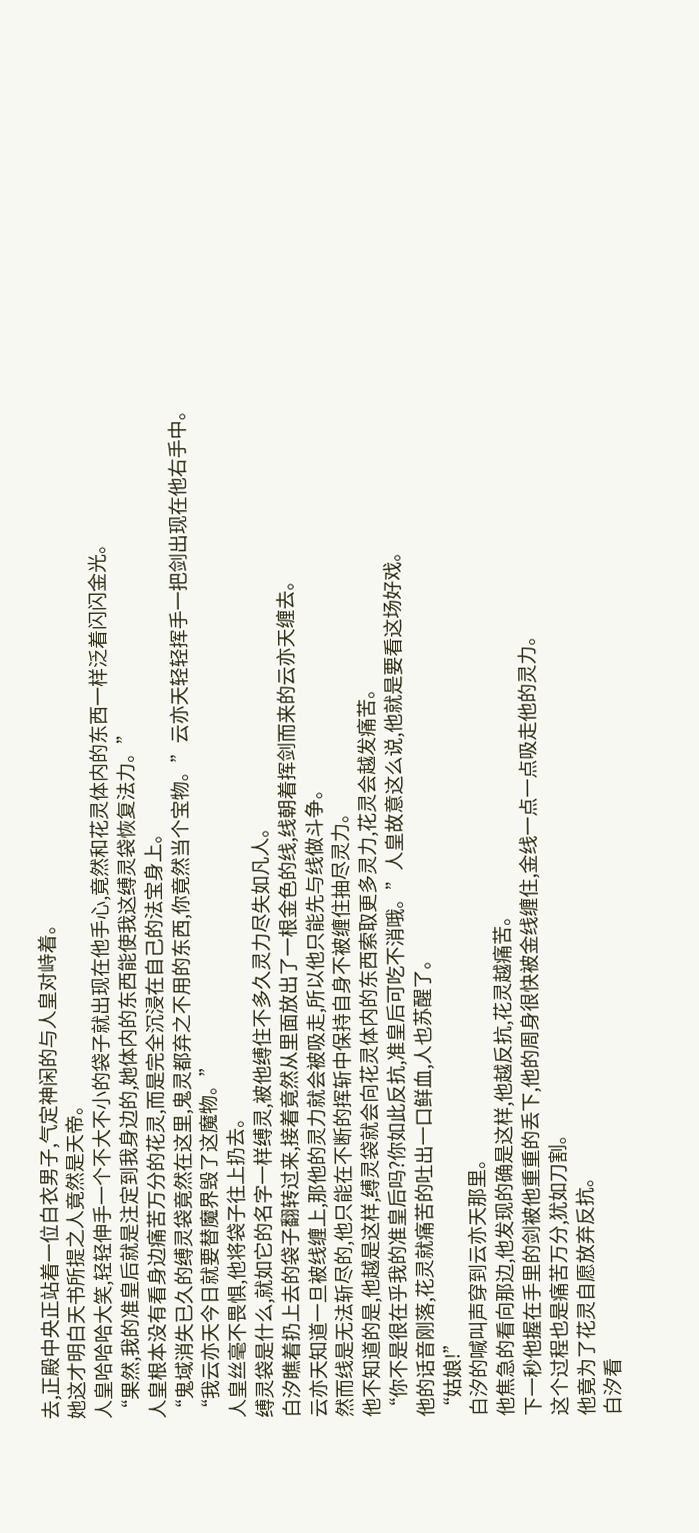去,正殿中央正站着一位白衣男子,气定神闲的与人皇对峙着。
她这才明白天书所提之人竟然是天帝。
人皇哈哈哈大笑,轻轻伸手一个不大不小的袋子就出现在他手心,竟然和花灵体内的东西一样泛着闪闪金光。
“果然,我的准皇后就是注定到我身边的,她体内的东西能使我这缚灵袋恢复法力。”
人皇根本没有看身边痛苦万分的花灵,而是完全沉浸在自己的法宝身上。
“鬼域消失已久的缚灵袋竟然在这里,鬼灵都弃之不用的东西,你竟然当个宝物。”云亦天轻轻挥手一把剑出现在他右手中。
“我云亦天今日就要替魔界毁了这魔物。”
人皇丝毫不畏惧,他将袋子往上扔去。
缚灵袋是什么,就如它的名字一样缚灵,被他缚住不多久灵力尽失如凡人。
白汐瞧着扔上去的袋子翻转过来,接着竟然从里面放出了一根金色的线,线朝着挥剑而来的云亦天缠去。
云亦天知道一旦被线缠上,那他的灵力就会被吸走,所以他只能先与线做斗争。
然而线是无法斩尽的,他只能在不断的挥斩中保持自身不被缠住抽尽灵力。
他不知道的是,他越是这样,缚灵袋就会向花灵体内的东西索取更多灵力,花灵会越发痛苦。
“你不是很在乎我的准皇后吗?你如此反抗,准皇后可吃不消哦。”人皇故意这么说,他就是要看这场好戏。
他的话音刚落,花灵就痛苦的吐出一口鲜血,人也苏醒了。
“姑娘!”
白汐的喊叫声穿到云亦天那里。
他焦急的看向那边,他发现的确是这样,他越反抗,花灵越痛苦。
下一秒他握在手里的剑被他重重的丢下,他的周身很快被金线缠住,金线一点一点吸走他的灵力。
这个过程也是痛苦万分,犹如刀割。
他竟为了花灵自愿放弃反抗。
白汐看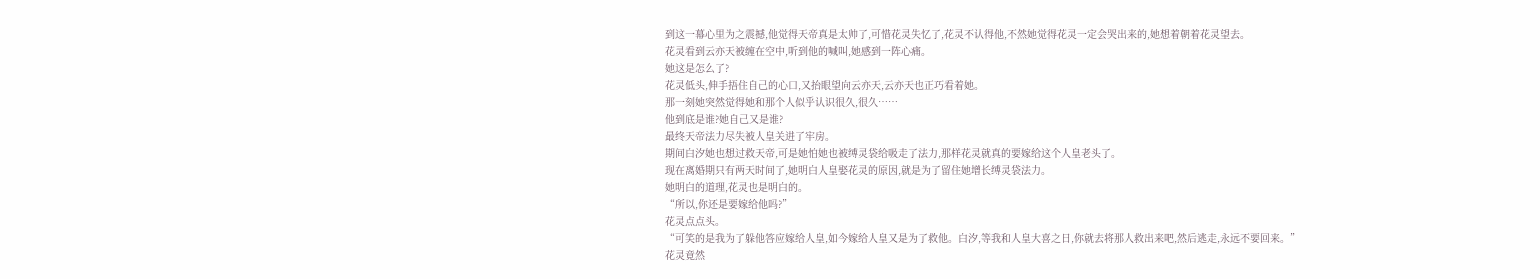到这一幕心里为之震撼,他觉得天帝真是太帅了,可惜花灵失忆了,花灵不认得他,不然她觉得花灵一定会哭出来的,她想着朝着花灵望去。
花灵看到云亦天被缠在空中,听到他的喊叫,她感到一阵心痛。
她这是怎么了?
花灵低头,伸手捂住自己的心口,又抬眼望向云亦天,云亦天也正巧看着她。
那一刻她突然觉得她和那个人似乎认识很久,很久……
他到底是谁?她自己又是谁?
最终天帝法力尽失被人皇关进了牢房。
期间白汐她也想过救天帝,可是她怕她也被缚灵袋给吸走了法力,那样花灵就真的要嫁给这个人皇老头了。
现在离婚期只有两天时间了,她明白人皇娶花灵的原因,就是为了留住她增长缚灵袋法力。
她明白的道理,花灵也是明白的。
“所以,你还是要嫁给他吗?”
花灵点点头。
“可笑的是我为了躲他答应嫁给人皇,如今嫁给人皇又是为了救他。白汐,等我和人皇大喜之日,你就去将那人救出来吧,然后逃走,永远不要回来。”
花灵竟然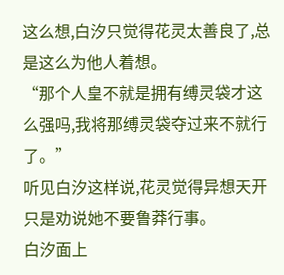这么想,白汐只觉得花灵太善良了,总是这么为他人着想。
“那个人皇不就是拥有缚灵袋才这么强吗,我将那缚灵袋夺过来不就行了。”
听见白汐这样说,花灵觉得异想天开只是劝说她不要鲁莽行事。
白汐面上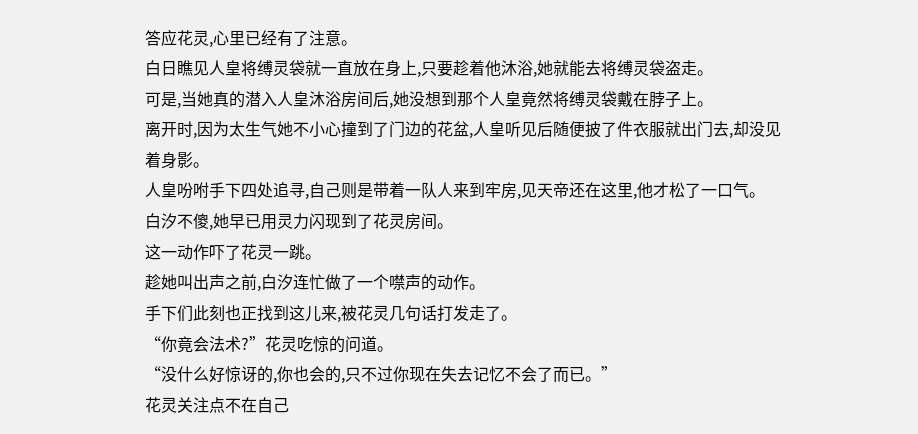答应花灵,心里已经有了注意。
白日瞧见人皇将缚灵袋就一直放在身上,只要趁着他沐浴,她就能去将缚灵袋盗走。
可是,当她真的潜入人皇沐浴房间后,她没想到那个人皇竟然将缚灵袋戴在脖子上。
离开时,因为太生气她不小心撞到了门边的花盆,人皇听见后随便披了件衣服就出门去,却没见着身影。
人皇吩咐手下四处追寻,自己则是带着一队人来到牢房,见天帝还在这里,他才松了一口气。
白汐不傻,她早已用灵力闪现到了花灵房间。
这一动作吓了花灵一跳。
趁她叫出声之前,白汐连忙做了一个噤声的动作。
手下们此刻也正找到这儿来,被花灵几句话打发走了。
“你竟会法术?”花灵吃惊的问道。
“没什么好惊讶的,你也会的,只不过你现在失去记忆不会了而已。”
花灵关注点不在自己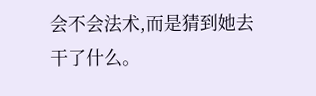会不会法术,而是猜到她去干了什么。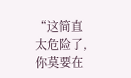“这简直太危险了,你莫要在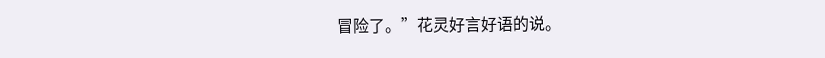冒险了。”花灵好言好语的说。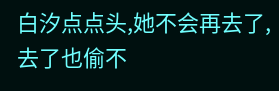白汐点点头,她不会再去了,去了也偷不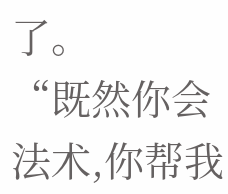了。
“既然你会法术,你帮我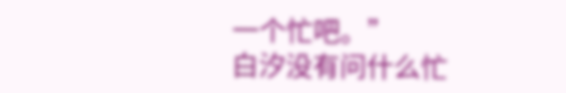一个忙吧。”
白汐没有问什么忙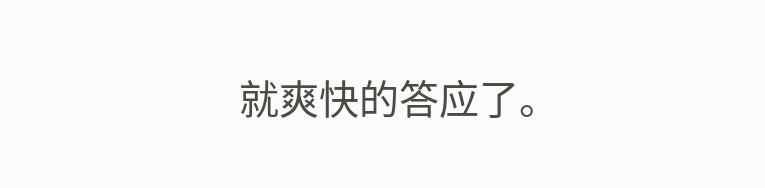就爽快的答应了。